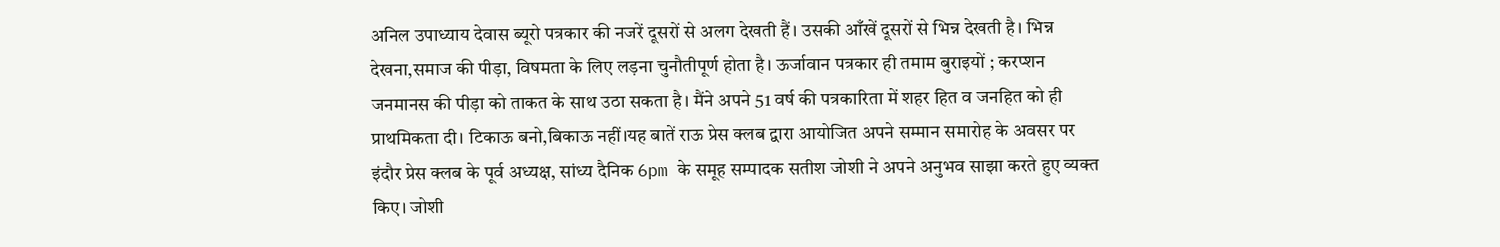अनिल उपाध्याय देवास ब्यूरो पत्रकार की नजरें दूसरों से अलग देखती हैं। उसकी आँखें दूसरों से भिन्न देखती है। भिन्न देखना,समाज की पीड़ा, विषमता के लिए लड़ना चुनौतीपूर्ण होता है। ऊर्जावान पत्रकार ही तमाम बुराइयों ; करप्शन जनमानस की पीड़ा को ताकत के साथ उठा सकता है। मैंने अपने 51 वर्ष की पत्रकारिता में शहर हित व जनहित को ही प्राथमिकता दी। टिकाऊ बनो,बिकाऊ नहीं।यह बातें राऊ प्रेस क्लब द्वारा आयोजित अपने सम्मान समारोह के अवसर पर इंदौर प्रेस क्लब के पूर्व अध्यक्ष, सांध्य दैनिक 6pm के समूह सम्पादक सतीश जोशी ने अपने अनुभव साझा करते हुए व्यक्त किए। जोशी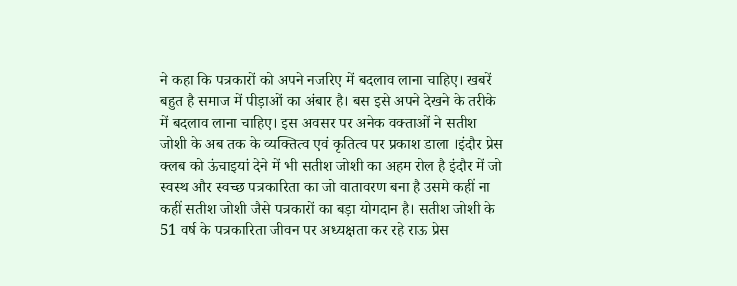ने कहा कि पत्रकारों को अपने नजरिए में बदलाव लाना चाहिए। खबरें बहुत है समाज में पीड़ाओं का अंबार है। बस इसे अपने देखने के तरीके में बदलाव लाना चाहिए। इस अवसर पर अनेक वक्ताओं ने सतीश जोशी के अब तक के व्यक्तित्व एवं कृतित्व पर प्रकाश डाला ।इंदौर प्रेस क्लब को ऊंचाइयां देने में भी सतीश जोशी का अहम रोल है इंदौर में जो स्वस्थ और स्वच्छ पत्रकारिता का जो वातावरण बना है उसमे कहीं ना कहीं सतीश जोशी जैसे पत्रकारों का बड़ा योगदान है। सतीश जोशी के 51 वर्ष के पत्रकारिता जीवन पर अध्यक्षता कर रहे राऊ प्रेस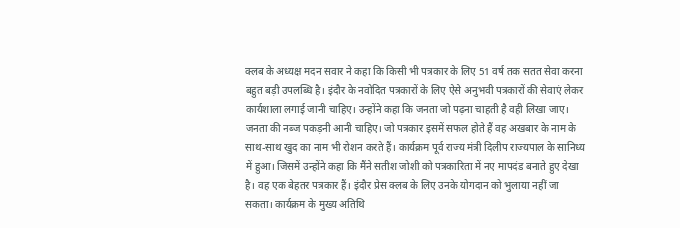क्लब के अध्यक्ष मदन सवार ने कहा कि किसी भी पत्रकार के लिए 51 वर्ष तक सतत सेवा करना बहुत बड़ी उपलब्धि है। इंदौर के नवोदित पत्रकारों के लिए ऐसे अनुभवी पत्रकारों की सेवाएं लेकर कार्यशाला लगाई जानी चाहिए। उन्होंने कहा कि जनता जो पढ़ना चाहती है वही लिखा जाए। जनता की नब्ज पकड़नी आनी चाहिए। जो पत्रकार इसमें सफल होते हैं वह अखबार के नाम के साथ-साथ खुद का नाम भी रोशन करते हैं। कार्यक्रम पूर्व राज्य मंत्री दिलीप राज्यपाल के सानिध्य में हुआ। जिसमें उन्होंने कहा कि मैंने सतीश जोशी को पत्रकारिता में नए मापदंड बनाते हुए देखा है। वह एक बेहतर पत्रकार हैं। इंदौर प्रेस क्लब के लिए उनके योगदान को भुलाया नहीं जा सकता। कार्यक्रम के मुख्य अतिथि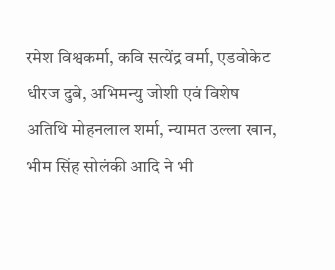रमेश विश्वकर्मा, कवि सत्येंद्र वर्मा, एडवोकेट धीरज दुबे, अभिमन्यु जोशी एवं विशेष अतिथि मोहनलाल शर्मा, न्यामत उल्ला खान, भीम सिंह सोलंकी आदि ने भी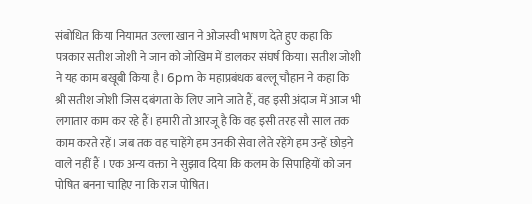संबोधित किया नियामत उल्ला खान ने ओजस्वी भाषण देते हुए कहा कि पत्रकार सतीश जोशी ने जान को जोखिम में डालकर संघर्ष किया। सतीश जोशी ने यह काम बखूबी किया है। 6pm के महाप्रबंधक बल्लू चौहान ने कहा कि श्री सतीश जोशी जिस दबंगता के लिए जाने जाते हैं, वह इसी अंदाज में आज भी लगातार काम कर रहे हैं। हमारी तो आरजू है कि वह इसी तरह सौ साल तक काम करते रहें। जब तक वह चाहेंगे हम उनकी सेवा लेते रहेंगे हम उन्हें छोड़ने वाले नहीं हैं । एक अन्य वक्ता ने सुझाव दिया कि कलम के सिपाहियों को जन पोषित बनना चाहिए ना कि राज पोषित।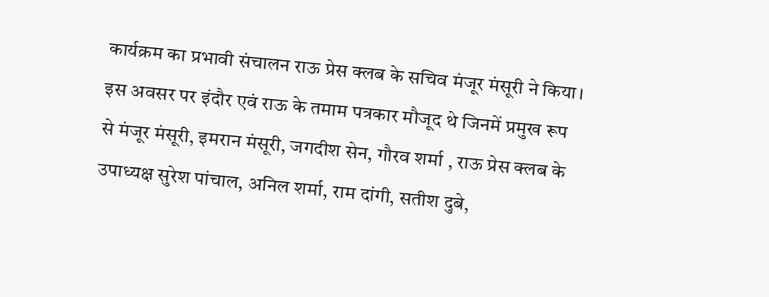कार्यक्रम का प्रभावी संचालन राऊ प्रेस क्लब के सचिव मंजूर मंसूरी ने किया। इस अवसर पर इंदौर एवं राऊ के तमाम पत्रकार मौजूद थे जिनमें प्रमुख रूप से मंजूर मंसूरी, इमरान मंसूरी, जगदीश सेन, गौरव शर्मा , राऊ प्रेस क्लब के उपाध्यक्ष सुरेश पांचाल, अनिल शर्मा, राम दांगी, सतीश दुबे,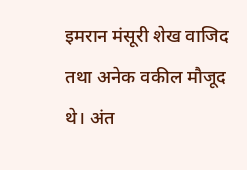इमरान मंसूरी शेख वाजिद तथा अनेक वकील मौजूद थे। अंत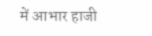में आभार हाजी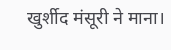खुर्शीद मंसूरी ने माना।